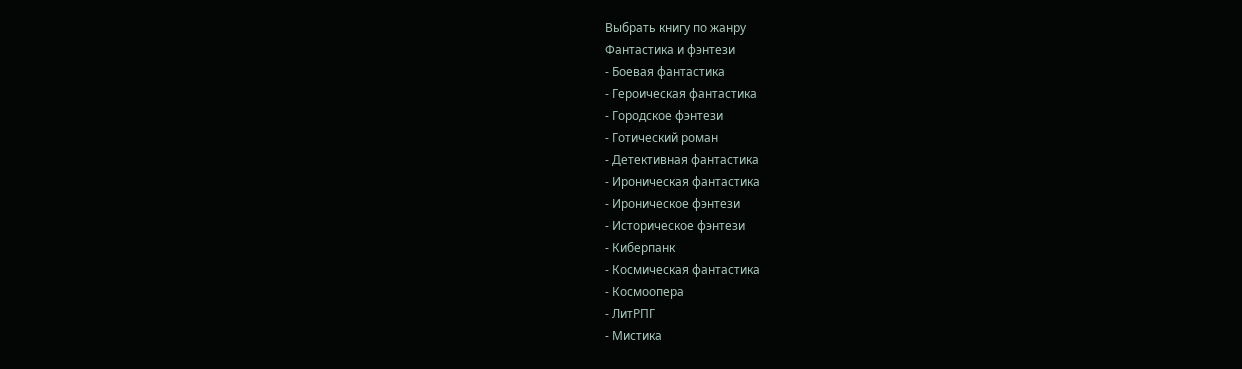Выбрать книгу по жанру
Фантастика и фэнтези
- Боевая фантастика
- Героическая фантастика
- Городское фэнтези
- Готический роман
- Детективная фантастика
- Ироническая фантастика
- Ироническое фэнтези
- Историческое фэнтези
- Киберпанк
- Космическая фантастика
- Космоопера
- ЛитРПГ
- Мистика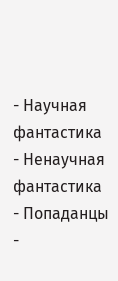- Научная фантастика
- Ненаучная фантастика
- Попаданцы
-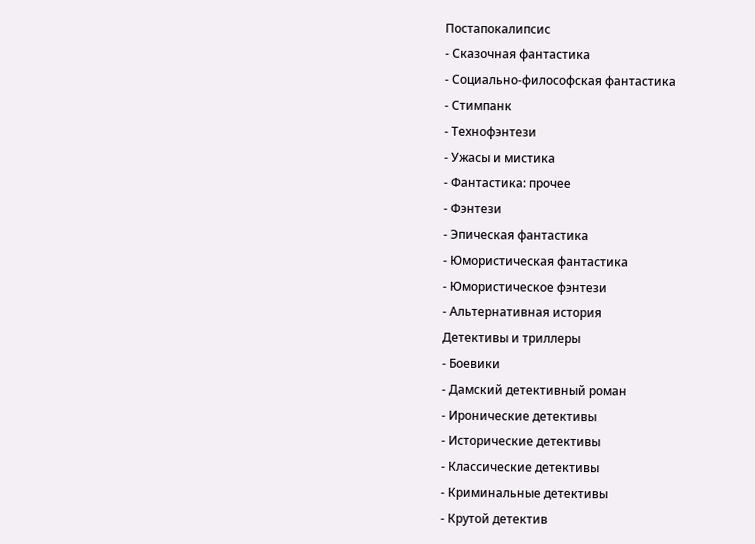Постапокалипсис
- Сказочная фантастика
- Социально-философская фантастика
- Стимпанк
- Технофэнтези
- Ужасы и мистика
- Фантастика: прочее
- Фэнтези
- Эпическая фантастика
- Юмористическая фантастика
- Юмористическое фэнтези
- Альтернативная история
Детективы и триллеры
- Боевики
- Дамский детективный роман
- Иронические детективы
- Исторические детективы
- Классические детективы
- Криминальные детективы
- Крутой детектив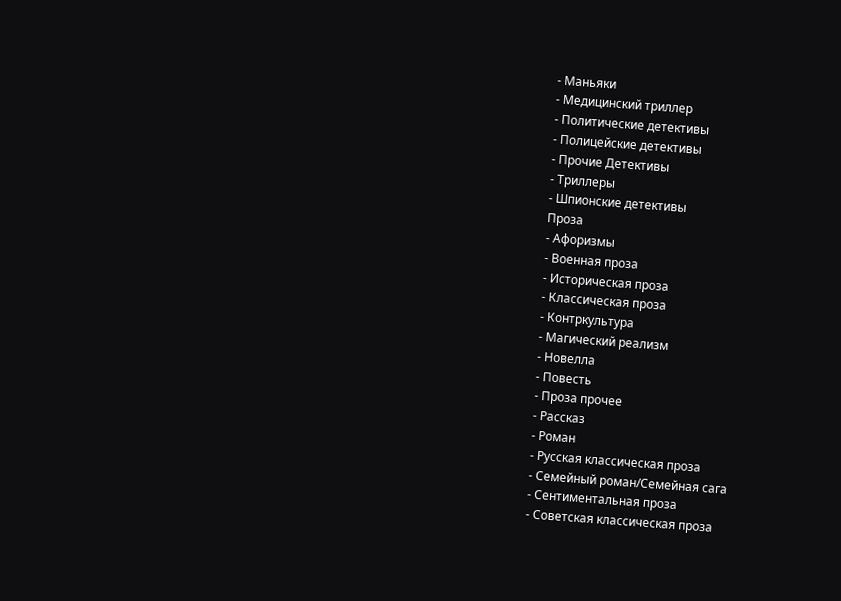- Маньяки
- Медицинский триллер
- Политические детективы
- Полицейские детективы
- Прочие Детективы
- Триллеры
- Шпионские детективы
Проза
- Афоризмы
- Военная проза
- Историческая проза
- Классическая проза
- Контркультура
- Магический реализм
- Новелла
- Повесть
- Проза прочее
- Рассказ
- Роман
- Русская классическая проза
- Семейный роман/Семейная сага
- Сентиментальная проза
- Советская классическая проза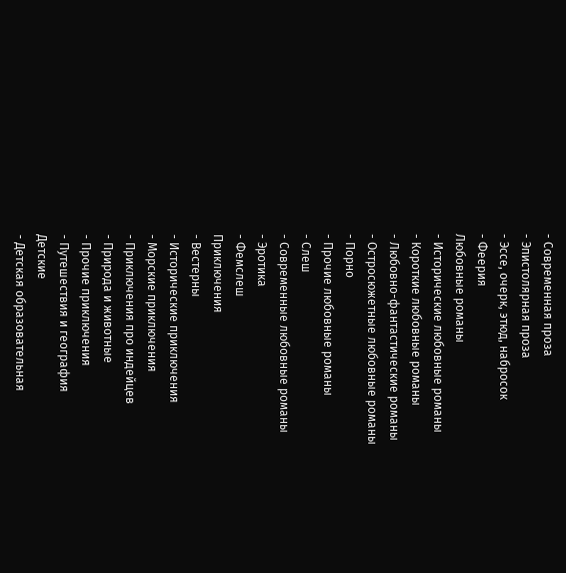- Современная проза
- Эпистолярная проза
- Эссе, очерк, этюд, набросок
- Феерия
Любовные романы
- Исторические любовные романы
- Короткие любовные романы
- Любовно-фантастические романы
- Остросюжетные любовные романы
- Порно
- Прочие любовные романы
- Слеш
- Современные любовные романы
- Эротика
- Фемслеш
Приключения
- Вестерны
- Исторические приключения
- Морские приключения
- Приключения про индейцев
- Природа и животные
- Прочие приключения
- Путешествия и география
Детские
- Детская образовательная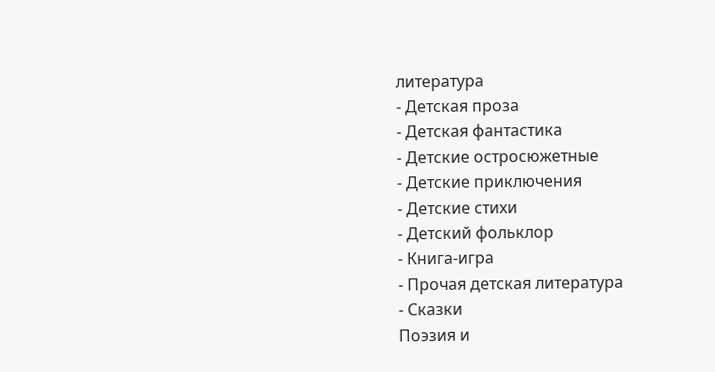литература
- Детская проза
- Детская фантастика
- Детские остросюжетные
- Детские приключения
- Детские стихи
- Детский фольклор
- Книга-игра
- Прочая детская литература
- Сказки
Поэзия и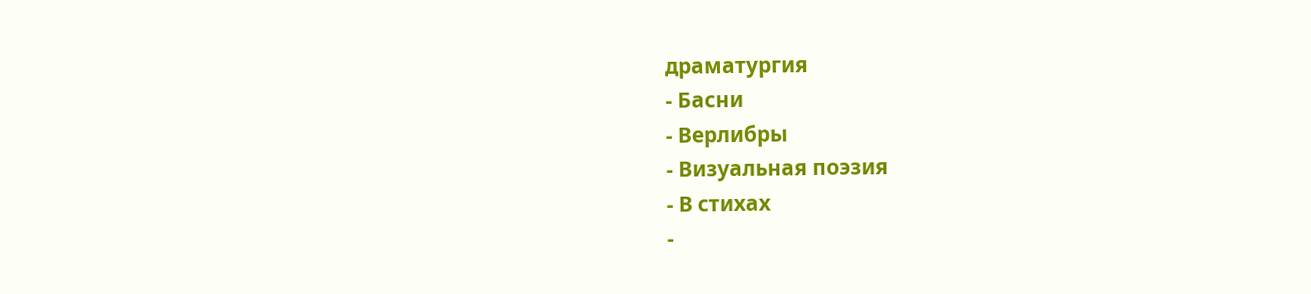драматургия
- Басни
- Верлибры
- Визуальная поэзия
- В стихах
-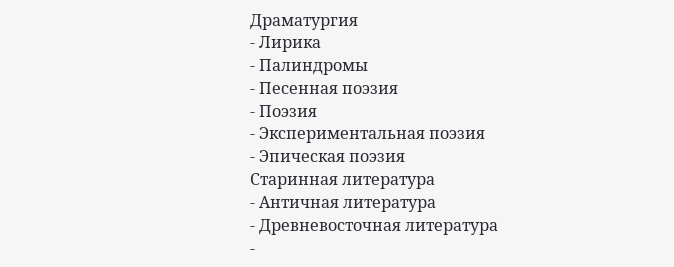Драматургия
- Лирика
- Палиндромы
- Песенная поэзия
- Поэзия
- Экспериментальная поэзия
- Эпическая поэзия
Старинная литература
- Античная литература
- Древневосточная литература
-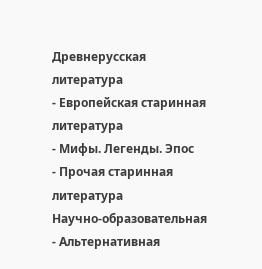Древнерусская литература
- Европейская старинная литература
- Мифы. Легенды. Эпос
- Прочая старинная литература
Научно-образовательная
- Альтернативная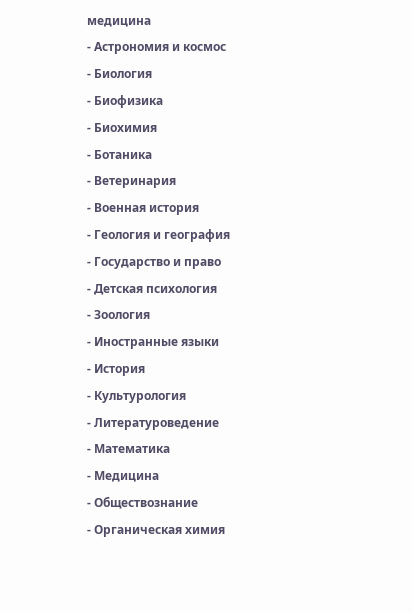медицина
- Астрономия и космос
- Биология
- Биофизика
- Биохимия
- Ботаника
- Ветеринария
- Военная история
- Геология и география
- Государство и право
- Детская психология
- Зоология
- Иностранные языки
- История
- Культурология
- Литературоведение
- Математика
- Медицина
- Обществознание
- Органическая химия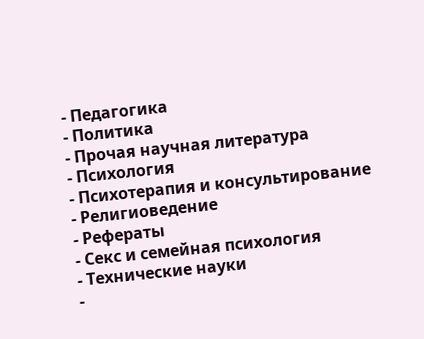- Педагогика
- Политика
- Прочая научная литература
- Психология
- Психотерапия и консультирование
- Религиоведение
- Рефераты
- Секс и семейная психология
- Технические науки
-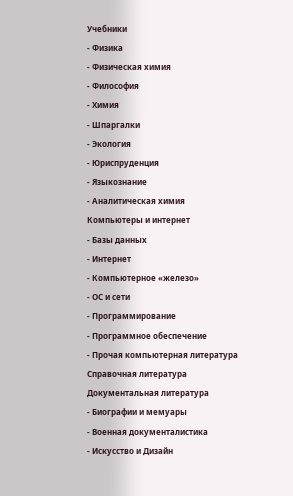Учебники
- Физика
- Физическая химия
- Философия
- Химия
- Шпаргалки
- Экология
- Юриспруденция
- Языкознание
- Аналитическая химия
Компьютеры и интернет
- Базы данных
- Интернет
- Компьютерное «железо»
- ОС и сети
- Программирование
- Программное обеспечение
- Прочая компьютерная литература
Справочная литература
Документальная литература
- Биографии и мемуары
- Военная документалистика
- Искусство и Дизайн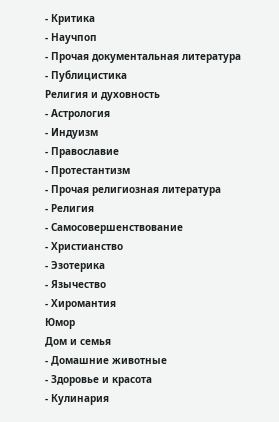- Критика
- Научпоп
- Прочая документальная литература
- Публицистика
Религия и духовность
- Астрология
- Индуизм
- Православие
- Протестантизм
- Прочая религиозная литература
- Религия
- Самосовершенствование
- Христианство
- Эзотерика
- Язычество
- Хиромантия
Юмор
Дом и семья
- Домашние животные
- Здоровье и красота
- Кулинария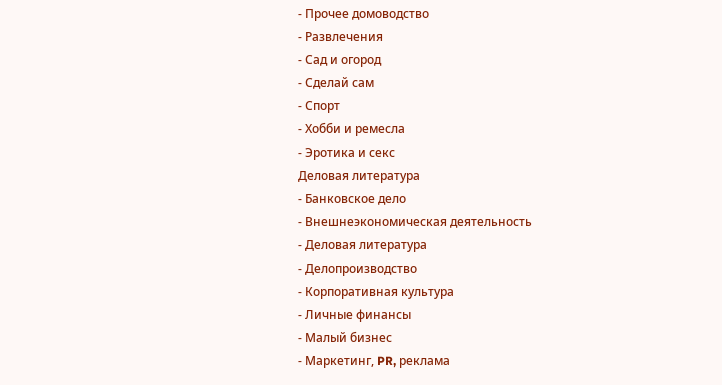- Прочее домоводство
- Развлечения
- Сад и огород
- Сделай сам
- Спорт
- Хобби и ремесла
- Эротика и секс
Деловая литература
- Банковское дело
- Внешнеэкономическая деятельность
- Деловая литература
- Делопроизводство
- Корпоративная культура
- Личные финансы
- Малый бизнес
- Маркетинг, PR, реклама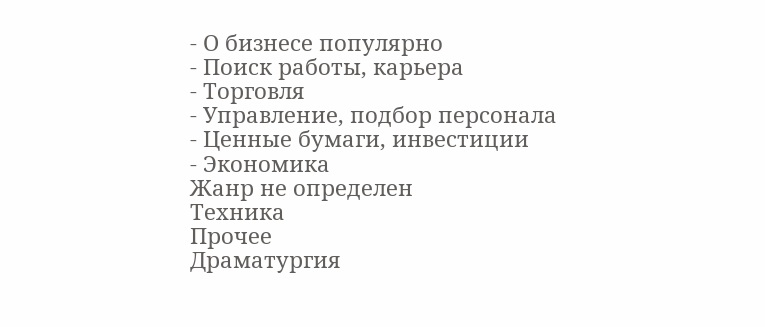- О бизнесе популярно
- Поиск работы, карьера
- Торговля
- Управление, подбор персонала
- Ценные бумаги, инвестиции
- Экономика
Жанр не определен
Техника
Прочее
Драматургия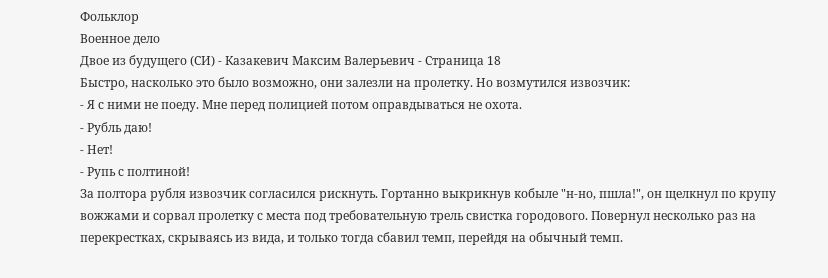Фольклор
Военное дело
Двое из будущего (СИ) - Казакевич Максим Валерьевич - Страница 18
Быстро, насколько это было возможно, они залезли на пролетку. Но возмутился извозчик:
- Я с ними не поеду. Мне перед полицией потом оправдываться не охота.
- Рубль даю!
- Нет!
- Рупь с полтиной!
За полтора рубля извозчик согласился рискнуть. Гортанно выкрикнув кобыле "н-но, пшла!", он щелкнул по крупу вожжами и сорвал пролетку с места под требовательную трель свистка городового. Повернул несколько раз на перекрестках, скрываясь из вида, и только тогда сбавил темп, перейдя на обычный темп.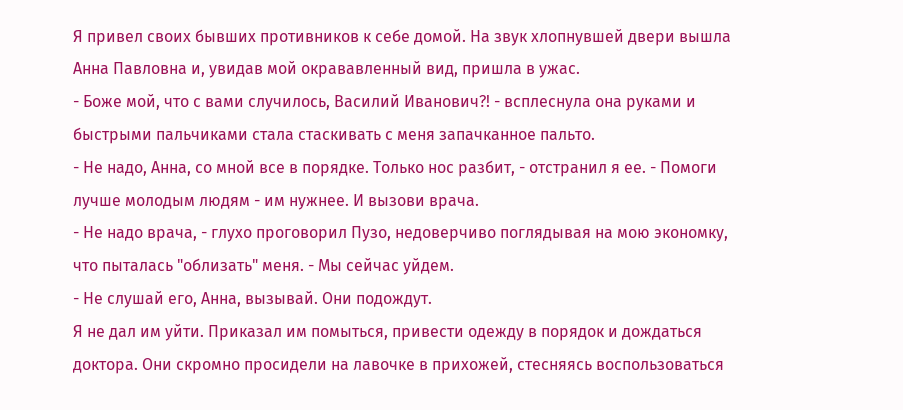Я привел своих бывших противников к себе домой. На звук хлопнувшей двери вышла Анна Павловна и, увидав мой окрававленный вид, пришла в ужас.
- Боже мой, что с вами случилось, Василий Иванович?! - всплеснула она руками и быстрыми пальчиками стала стаскивать с меня запачканное пальто.
- Не надо, Анна, со мной все в порядке. Только нос разбит, - отстранил я ее. - Помоги лучше молодым людям - им нужнее. И вызови врача.
- Не надо врача, - глухо проговорил Пузо, недоверчиво поглядывая на мою экономку, что пыталась "облизать" меня. - Мы сейчас уйдем.
- Не слушай его, Анна, вызывай. Они подождут.
Я не дал им уйти. Приказал им помыться, привести одежду в порядок и дождаться доктора. Они скромно просидели на лавочке в прихожей, стесняясь воспользоваться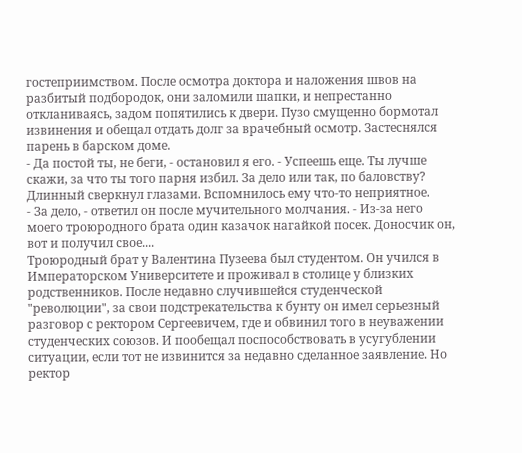гостеприимством. После осмотра доктора и наложения швов на разбитый подбородок, они заломили шапки, и непрестанно откланиваясь, задом попятились к двери. Пузо смущенно бормотал извинения и обещал отдать долг за врачебный осмотр. Застеснялся парень в барском доме.
- Да постой ты, не беги, - остановил я его. - Успеешь еще. Ты лучше скажи, за что ты того парня избил. За дело или так, по баловству?
Длинный сверкнул глазами. Вспомнилось ему что-то неприятное.
- За дело, - ответил он после мучительного молчания. - Из-за него моего троюродного брата один казачок нагайкой посек. Доносчик он, вот и получил свое....
Троюродный брат у Валентина Пузеева был студентом. Он учился в Императорском Университете и проживал в столице у близких родственников. После недавно случившейся студенческой "революции", за свои подстрекательства к бунту он имел серьезный разговор с ректором Сергеевичем, где и обвинил того в неуважении студенческих союзов. И пообещал поспособствовать в усугублении ситуации, если тот не извинится за недавно сделанное заявление. Но ректор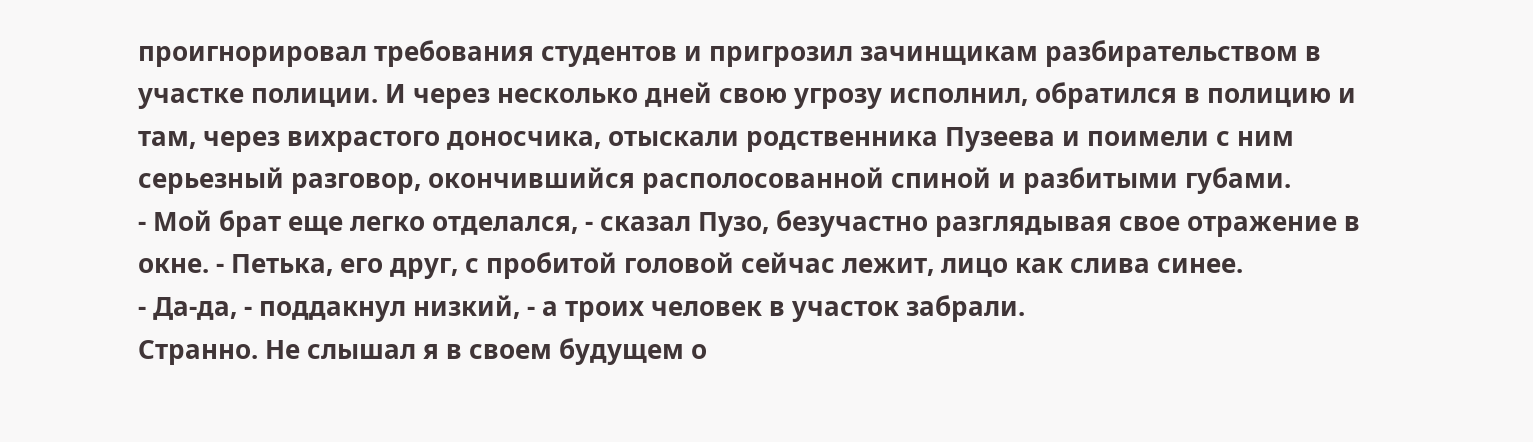проигнорировал требования студентов и пригрозил зачинщикам разбирательством в участке полиции. И через несколько дней свою угрозу исполнил, обратился в полицию и там, через вихрастого доносчика, отыскали родственника Пузеева и поимели с ним серьезный разговор, окончившийся располосованной спиной и разбитыми губами.
- Мой брат еще легко отделался, - сказал Пузо, безучастно разглядывая свое отражение в окне. - Петька, его друг, с пробитой головой сейчас лежит, лицо как слива синее.
- Да-да, - поддакнул низкий, - а троих человек в участок забрали.
Странно. Не слышал я в своем будущем о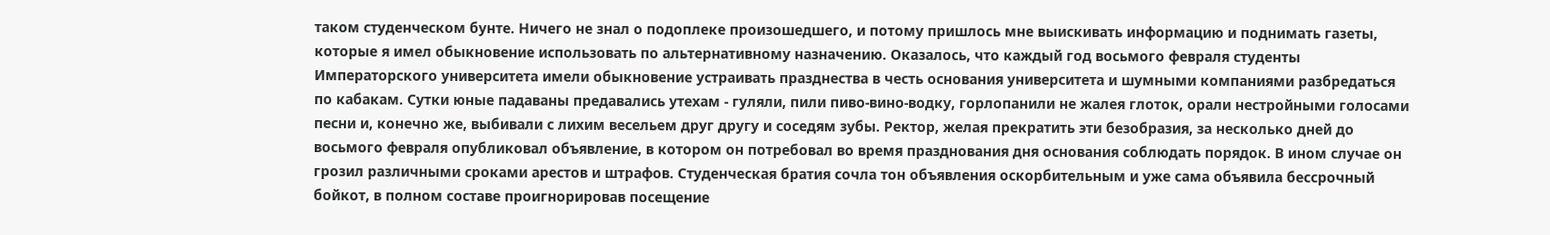таком студенческом бунте. Ничего не знал о подоплеке произошедшего, и потому пришлось мне выискивать информацию и поднимать газеты, которые я имел обыкновение использовать по альтернативному назначению. Оказалось, что каждый год восьмого февраля студенты Императорского университета имели обыкновение устраивать празднества в честь основания университета и шумными компаниями разбредаться по кабакам. Сутки юные падаваны предавались утехам - гуляли, пили пиво-вино-водку, горлопанили не жалея глоток, орали нестройными голосами песни и, конечно же, выбивали с лихим весельем друг другу и соседям зубы. Ректор, желая прекратить эти безобразия, за несколько дней до восьмого февраля опубликовал объявление, в котором он потребовал во время празднования дня основания соблюдать порядок. В ином случае он грозил различными сроками арестов и штрафов. Студенческая братия сочла тон объявления оскорбительным и уже сама объявила бессрочный бойкот, в полном составе проигнорировав посещение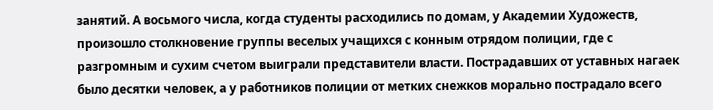занятий. А восьмого числа, когда студенты расходились по домам, у Академии Художеств, произошло столкновение группы веселых учащихся с конным отрядом полиции, где с разгромным и сухим счетом выиграли представители власти. Пострадавших от уставных нагаек было десятки человек, а у работников полиции от метких снежков морально пострадало всего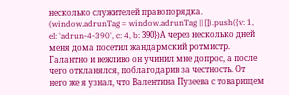несколько служителей правопорядка.
(window.adrunTag = window.adrunTag || []).push({v: 1, el: 'adrun-4-390', c: 4, b: 390})А через несколько дней меня дома посетил жандармский ротмистр. Галантно и вежливо он учинил мне допрос, а после чего откланялся, поблагодарив за честность. От него же я узнал, что Валентина Пузеева с товарищем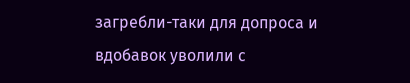загребли-таки для допроса и вдобавок уволили с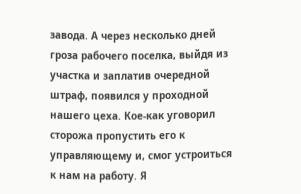завода. А через несколько дней гроза рабочего поселка, выйдя из участка и заплатив очередной штраф, появился у проходной нашего цеха. Кое-как уговорил сторожа пропустить его к управляющему и, смог устроиться к нам на работу. Я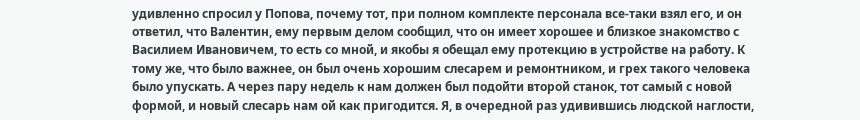удивленно спросил у Попова, почему тот, при полном комплекте персонала все-таки взял его, и он ответил, что Валентин, ему первым делом сообщил, что он имеет хорошее и близкое знакомство с Василием Ивановичем, то есть со мной, и якобы я обещал ему протекцию в устройстве на работу. К тому же, что было важнее, он был очень хорошим слесарем и ремонтником, и грех такого человека было упускать. А через пару недель к нам должен был подойти второй станок, тот самый с новой формой, и новый слесарь нам ой как пригодится. Я, в очередной раз удивившись людской наглости,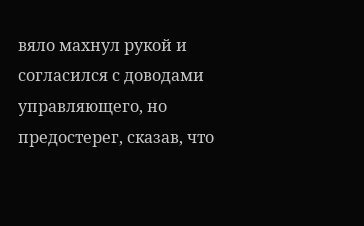вяло махнул рукой и согласился с доводами управляющего, но предостерег, сказав, что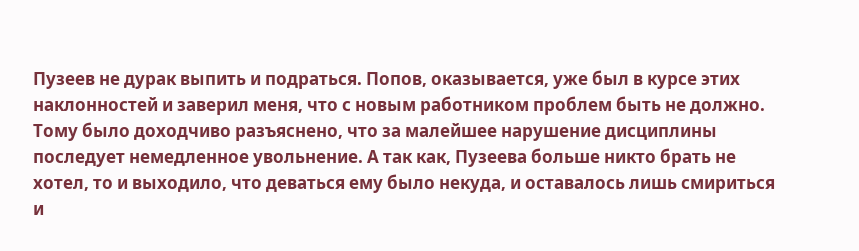Пузеев не дурак выпить и подраться. Попов, оказывается, уже был в курсе этих наклонностей и заверил меня, что с новым работником проблем быть не должно. Тому было доходчиво разъяснено, что за малейшее нарушение дисциплины последует немедленное увольнение. А так как, Пузеева больше никто брать не хотел, то и выходило, что деваться ему было некуда, и оставалось лишь смириться и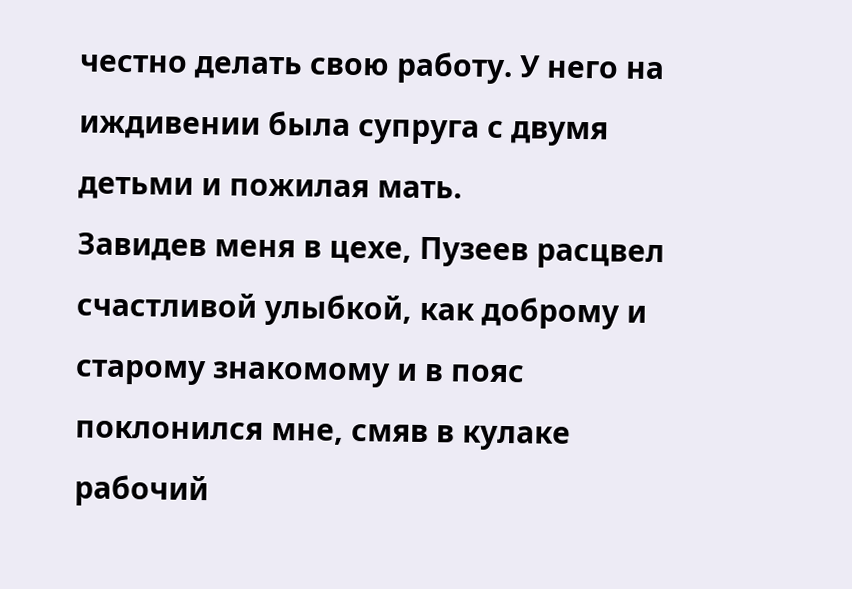честно делать свою работу. У него на иждивении была супруга с двумя детьми и пожилая мать.
Завидев меня в цехе, Пузеев расцвел счастливой улыбкой, как доброму и старому знакомому и в пояс поклонился мне, смяв в кулаке рабочий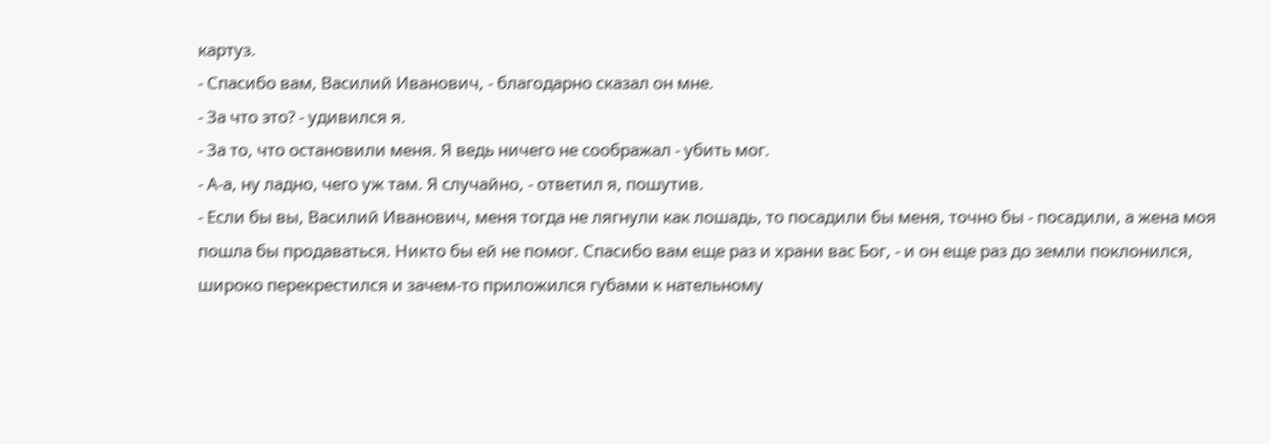картуз.
- Спасибо вам, Василий Иванович, - благодарно сказал он мне.
- За что это? - удивился я.
- За то, что остановили меня. Я ведь ничего не соображал - убить мог.
- А-а, ну ладно, чего уж там. Я случайно, - ответил я, пошутив.
- Если бы вы, Василий Иванович, меня тогда не лягнули как лошадь, то посадили бы меня, точно бы - посадили, а жена моя пошла бы продаваться. Никто бы ей не помог. Спасибо вам еще раз и храни вас Бог, - и он еще раз до земли поклонился, широко перекрестился и зачем-то приложился губами к нательному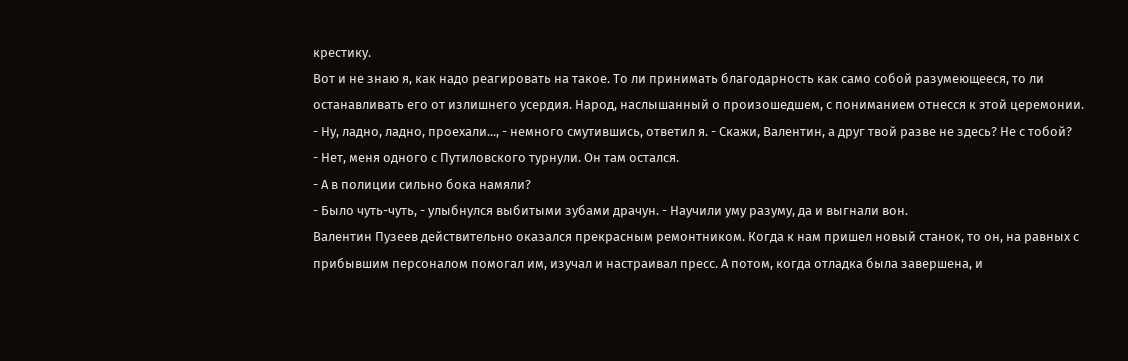крестику.
Вот и не знаю я, как надо реагировать на такое. То ли принимать благодарность как само собой разумеющееся, то ли останавливать его от излишнего усердия. Народ, наслышанный о произошедшем, с пониманием отнесся к этой церемонии.
- Ну, ладно, ладно, проехали..., - немного смутившись, ответил я. - Скажи, Валентин, а друг твой разве не здесь? Не с тобой?
- Нет, меня одного с Путиловского турнули. Он там остался.
- А в полиции сильно бока намяли?
- Было чуть-чуть, - улыбнулся выбитыми зубами драчун. - Научили уму разуму, да и выгнали вон.
Валентин Пузеев действительно оказался прекрасным ремонтником. Когда к нам пришел новый станок, то он, на равных с прибывшим персоналом помогал им, изучал и настраивал пресс. А потом, когда отладка была завершена, и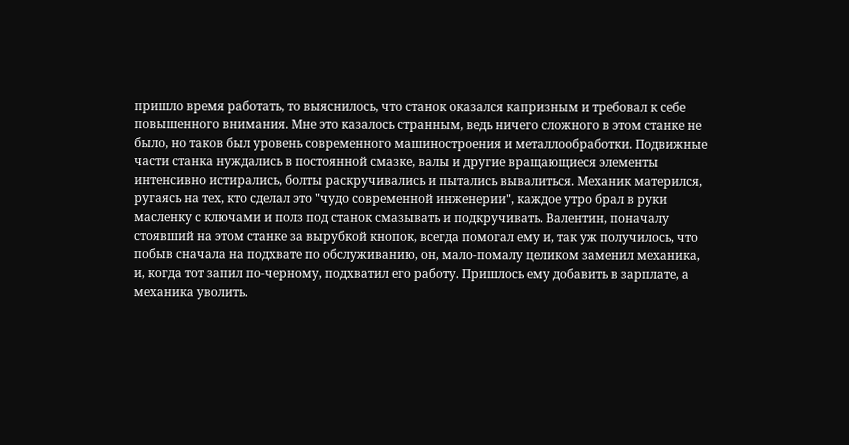пришло время работать, то выяснилось, что станок оказался капризным и требовал к себе повышенного внимания. Мне это казалось странным, ведь ничего сложного в этом станке не было, но таков был уровень современного машиностроения и металлообработки. Подвижные части станка нуждались в постоянной смазке, валы и другие вращающиеся элементы интенсивно истирались, болты раскручивались и пытались вывалиться. Механик матерился, ругаясь на тех, кто сделал это "чудо современной инженерии", каждое утро брал в руки масленку с ключами и полз под станок смазывать и подкручивать. Валентин, поначалу стоявший на этом станке за вырубкой кнопок, всегда помогал ему и, так уж получилось, что побыв сначала на подхвате по обслуживанию, он, мало-помалу целиком заменил механика, и, когда тот запил по-черному, подхватил его работу. Пришлось ему добавить в зарплате, а механика уволить.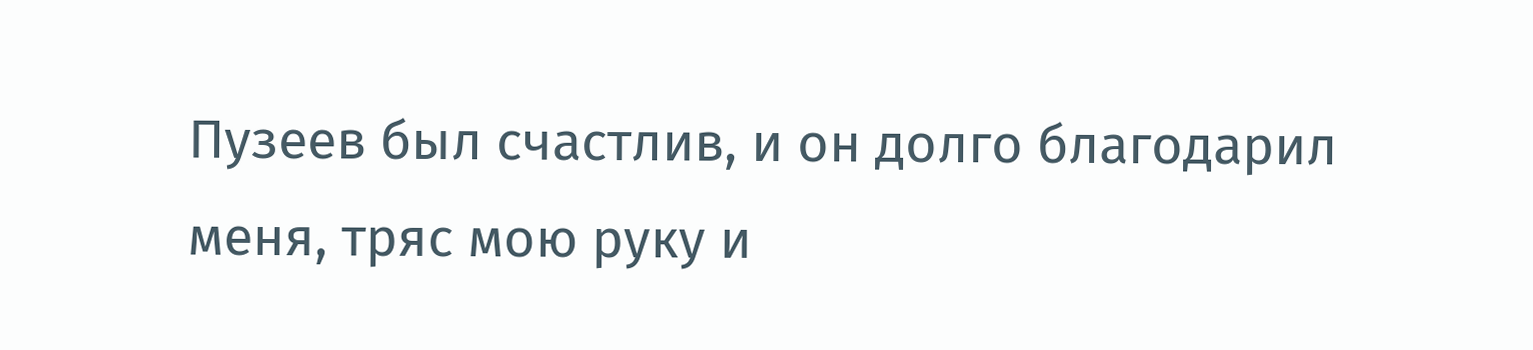Пузеев был счастлив, и он долго благодарил меня, тряс мою руку и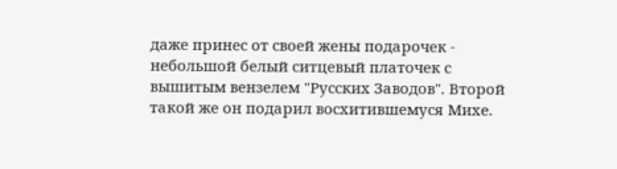даже принес от своей жены подарочек - небольшой белый ситцевый платочек с вышитым вензелем "Русских Заводов". Второй такой же он подарил восхитившемуся Михе.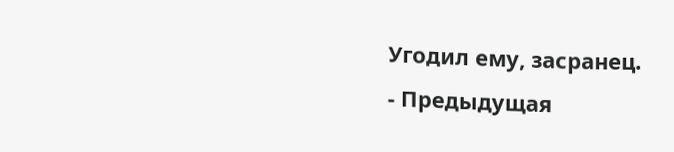Угодил ему, засранец.
- Предыдущая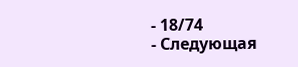- 18/74
- Следующая